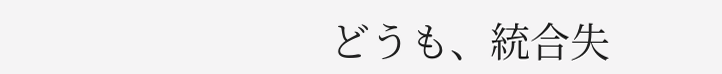どうも、統合失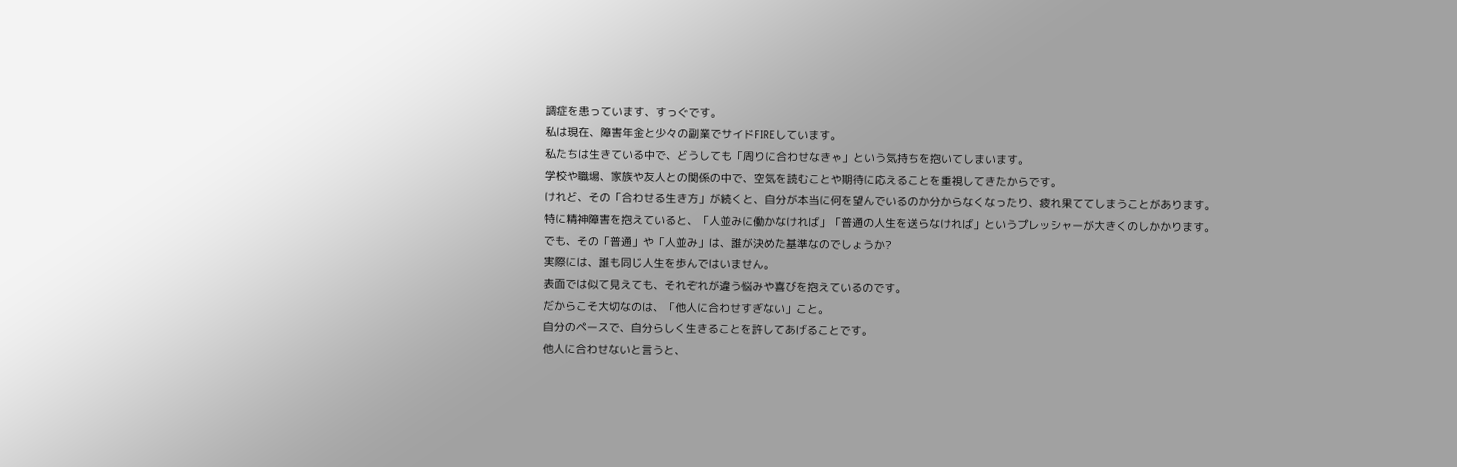調症を患っています、すっぐです。
私は現在、障害年金と少々の副業でサイドFIREしています。
私たちは生きている中で、どうしても「周りに合わせなきゃ」という気持ちを抱いてしまいます。
学校や職場、家族や友人との関係の中で、空気を読むことや期待に応えることを重視してきたからです。
けれど、その「合わせる生き方」が続くと、自分が本当に何を望んでいるのか分からなくなったり、疲れ果ててしまうことがあります。
特に精神障害を抱えていると、「人並みに働かなければ」「普通の人生を送らなければ」というプレッシャーが大きくのしかかります。
でも、その「普通」や「人並み」は、誰が決めた基準なのでしょうか?
実際には、誰も同じ人生を歩んではいません。
表面では似て見えても、それぞれが違う悩みや喜びを抱えているのです。
だからこそ大切なのは、「他人に合わせすぎない」こと。
自分のペースで、自分らしく生きることを許してあげることです。
他人に合わせないと言うと、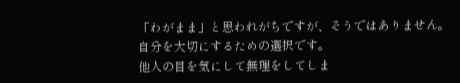「わがまま」と思われがちですが、そうではありません。
自分を大切にするための選択です。
他人の目を気にして無理をしてしま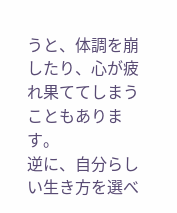うと、体調を崩したり、心が疲れ果ててしまうこともあります。
逆に、自分らしい生き方を選べ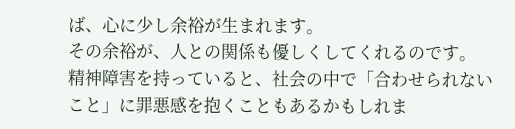ば、心に少し余裕が生まれます。
その余裕が、人との関係も優しくしてくれるのです。
精神障害を持っていると、社会の中で「合わせられないこと」に罪悪感を抱くこともあるかもしれま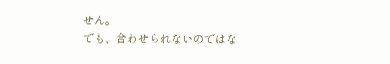せん。
でも、合わせられないのではな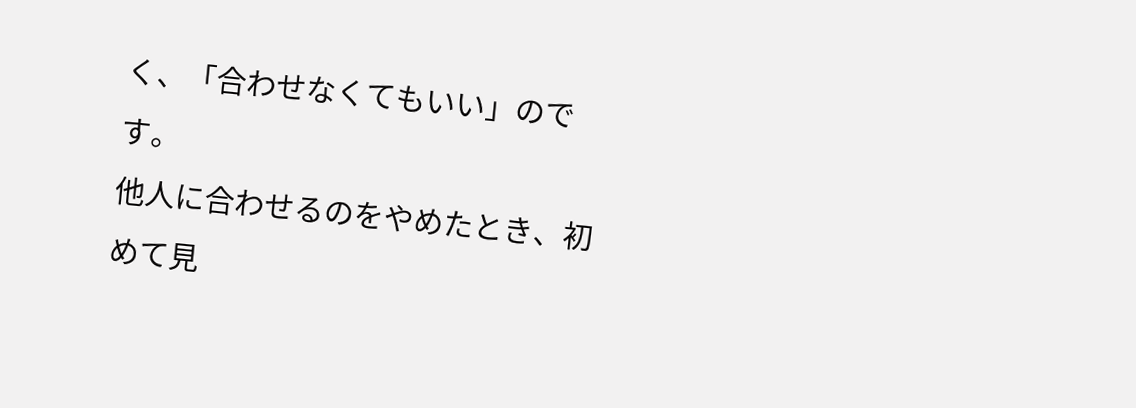く、「合わせなくてもいい」のです。
他人に合わせるのをやめたとき、初めて見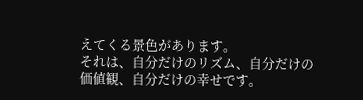えてくる景色があります。
それは、自分だけのリズム、自分だけの価値観、自分だけの幸せです。